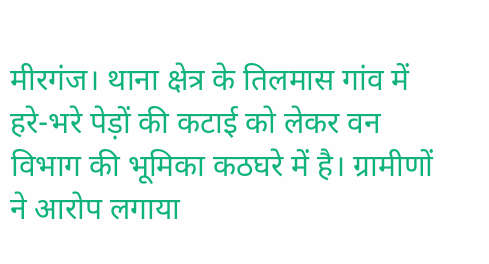मीरगंज। थाना क्षेत्र के तिलमास गांव में हरे-भरे पेड़ों की कटाई को लेकर वन विभाग की भूमिका कठघरे में है। ग्रामीणों ने आरोप लगाया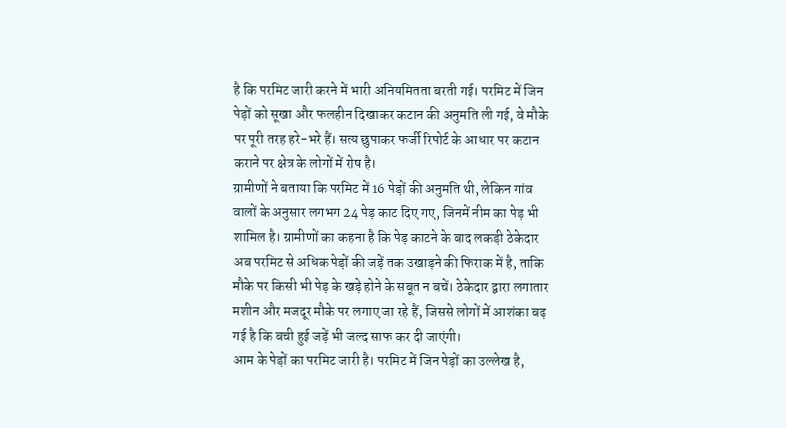है कि परमिट जारी करने में भारी अनियमितता बरती गई। परमिट में जिन पेड़ों को सूखा और फलहीन दिखाकर कटान की अनुमति ली गई, वे मौके पर पूरी तरह हरे-भरे हैं। सत्य छुपाकर फर्जी रिपोर्ट के आधार पर कटान कराने पर क्षेत्र के लोगों में रोष है।
ग्रामीणों ने बताया कि परमिट में 16 पेड़ों की अनुमति थी, लेकिन गांव वालों के अनुसार लगभग 24 पेड़ काट दिए गए, जिनमें नीम का पेड़ भी शामिल है। ग्रामीणों का कहना है कि पेड़ काटने के बाद लकड़ी ठेकेदार अब परमिट से अधिक पेड़ों की जड़ें तक उखाड़ने की फिराक में है, ताकि मौके पर किसी भी पेड़ के खड़े होने के सबूत न बचें। ठेकेदार द्वारा लगातार मशीन और मजदूर मौके पर लगाए जा रहे हैं, जिससे लोगों में आशंका बढ़ गई है कि बची हुई जड़ें भी जल्द साफ कर दी जाएंगी।
आम के पेड़ों का परमिट जारी है। परमिट में जिन पेड़ों का उल्लेख है,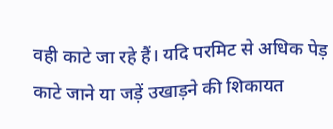वही काटे जा रहे हैं। यदि परमिट से अधिक पेड़ काटे जाने या जड़ें उखाड़ने की शिकायत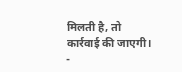मिलती है, तो कार्रवाई की जाएगी।
-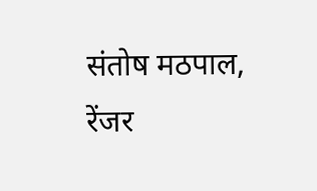संतोष मठपाल, रेंजर